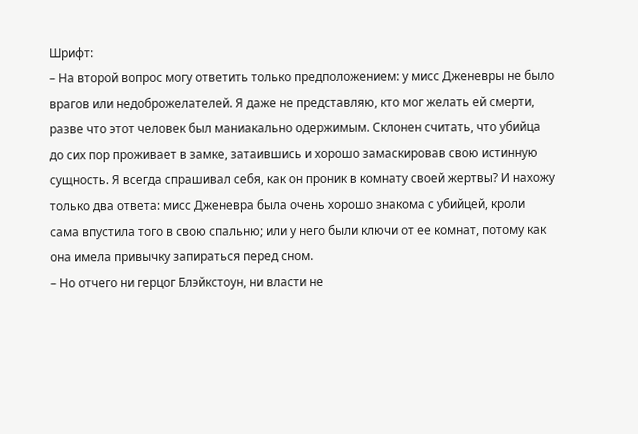Шрифт:
– На второй вопрос могу ответить только предположением: у мисс Дженевры не было врагов или недоброжелателей. Я даже не представляю, кто мог желать ей смерти, разве что этот человек был маниакально одержимым. Склонен считать, что убийца до сих пор проживает в замке, затаившись и хорошо замаскировав свою истинную сущность. Я всегда спрашивал себя, как он проник в комнату своей жертвы? И нахожу только два ответа: мисс Дженевра была очень хорошо знакома с убийцей, кроли сама впустила того в свою спальню; или у него были ключи от ее комнат, потому как она имела привычку запираться перед сном.
– Но отчего ни герцог Блэйкстоун, ни власти не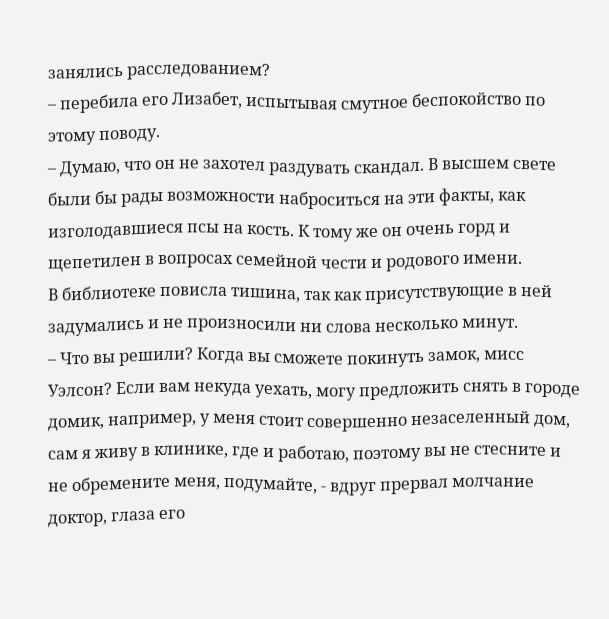занялись расследованием?
– перебила его Лизабет, испытывая смутное беспокойство по этому поводу.
– Думаю, что он не захотел раздувать скандал. В высшем свете были бы рады возможности наброситься на эти факты, как изголодавшиеся псы на кость. К тому же он очень горд и щепетилен в вопросах семейной чести и родового имени.
В библиотеке повисла тишина, так как присутствующие в ней задумались и не произносили ни слова несколько минут.
– Что вы решили? Когда вы сможете покинуть замок, мисс Уэлсон? Если вам некуда уехать, могу предложить снять в городе домик, например, у меня стоит совершенно незаселенный дом, сам я живу в клинике, где и работаю, поэтому вы не стесните и не обремените меня, подумайте, - вдруг прервал молчание доктор, глаза его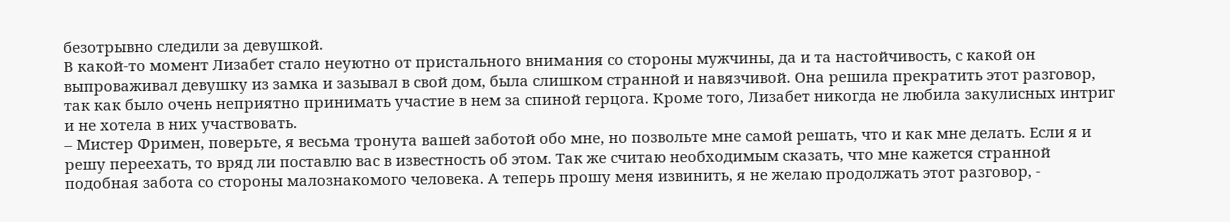безотрывно следили за девушкой.
В какой-то момент Лизабет стало неуютно от пристального внимания со стороны мужчины, да и та настойчивость, с какой он выпроваживал девушку из замка и зазывал в свой дом, была слишком странной и навязчивой. Она решила прекратить этот разговор, так как было очень неприятно принимать участие в нем за спиной герцога. Кроме того, Лизабет никогда не любила закулисных интриг и не хотела в них участвовать.
– Мистер Фримен, поверьте, я весьма тронута вашей заботой обо мне, но позвольте мне самой решать, что и как мне делать. Если я и решу переехать, то вряд ли поставлю вас в известность об этом. Так же считаю необходимым сказать, что мне кажется странной подобная забота со стороны малознакомого человека. А теперь прошу меня извинить, я не желаю продолжать этот разговор, -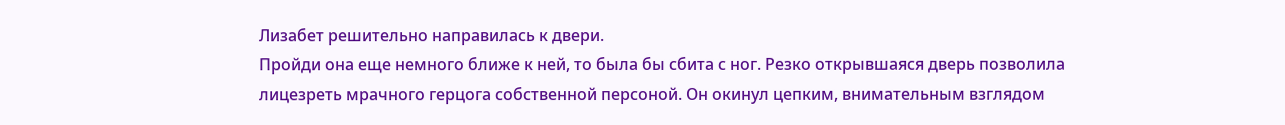Лизабет решительно направилась к двери.
Пройди она еще немного ближе к ней, то была бы сбита с ног. Резко открывшаяся дверь позволила лицезреть мрачного герцога собственной персоной. Он окинул цепким, внимательным взглядом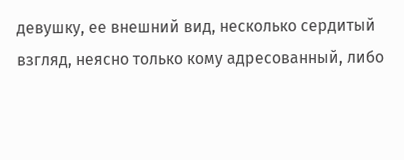девушку, ее внешний вид, несколько сердитый взгляд, неясно только кому адресованный, либо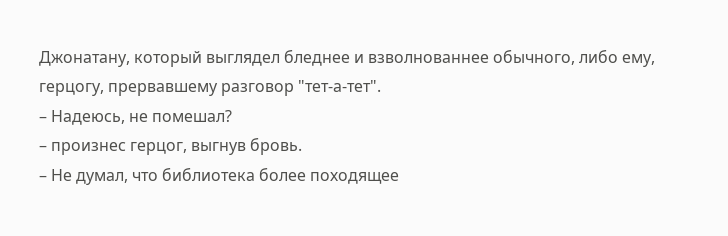Джонатану, который выглядел бледнее и взволнованнее обычного, либо ему, герцогу, прервавшему разговор "тет-а-тет".
– Надеюсь, не помешал?
– произнес герцог, выгнув бровь.
– Не думал, что библиотека более походящее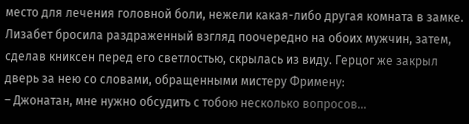место для лечения головной боли, нежели какая-либо другая комната в замке.
Лизабет бросила раздраженный взгляд поочередно на обоих мужчин, затем, сделав книксен перед его светлостью, скрылась из виду. Герцог же закрыл дверь за нею со словами, обращенными мистеру Фримену:
– Джонатан, мне нужно обсудить с тобою несколько вопросов...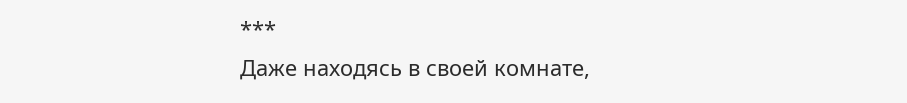***
Даже находясь в своей комнате,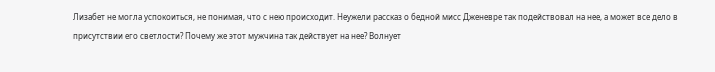Лизабет не могла успокоиться, не понимая, что с нею происходит. Неужели рассказ о бедной мисс Дженевре так подействовал на нее, а может все дело в присутствии его светлости? Почему же этот мужчина так действует на нее? Волнует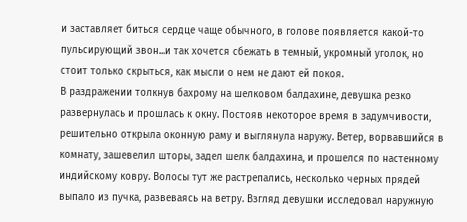и заставляет биться сердце чаще обычного, в голове появляется какой-то пульсирующий звон...и так хочется сбежать в темный, укромный уголок, но стоит только скрыться, как мысли о нем не дают ей покоя.
В раздражении толкнув бахрому на шелковом балдахине, девушка резко развернулась и прошлась к окну. Постояв некоторое время в задумчивости, решительно открыла оконную раму и выглянула наружу. Ветер, ворвавшийся в комнату, зашевелил шторы, задел шелк балдахина, и прошелся по настенному индийскому ковру. Волосы тут же растрепались, несколько черных прядей выпало из пучка, развеваясь на ветру. Взгляд девушки исследовал наружную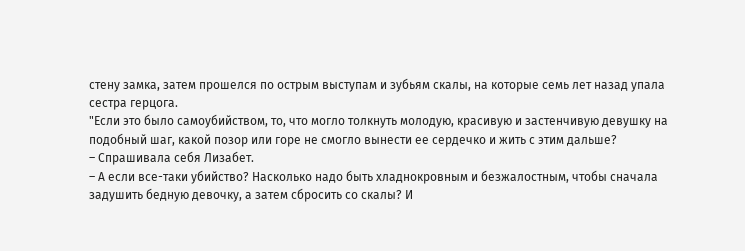стену замка, затем прошелся по острым выступам и зубьям скалы, на которые семь лет назад упала сестра герцога.
"Если это было самоубийством, то, что могло толкнуть молодую, красивую и застенчивую девушку на подобный шаг, какой позор или горе не смогло вынести ее сердечко и жить с этим дальше?
– Спрашивала себя Лизабет.
– А если все-таки убийство? Насколько надо быть хладнокровным и безжалостным, чтобы сначала задушить бедную девочку, а затем сбросить со скалы? И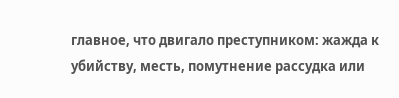главное, что двигало преступником: жажда к убийству, месть, помутнение рассудка или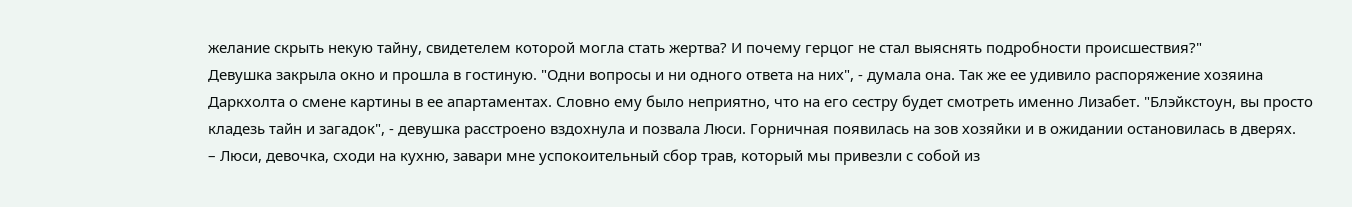желание скрыть некую тайну, свидетелем которой могла стать жертва? И почему герцог не стал выяснять подробности происшествия?"
Девушка закрыла окно и прошла в гостиную. "Одни вопросы и ни одного ответа на них", - думала она. Так же ее удивило распоряжение хозяина Даркхолта о смене картины в ее апартаментах. Словно ему было неприятно, что на его сестру будет смотреть именно Лизабет. "Блэйкстоун, вы просто кладезь тайн и загадок", - девушка расстроено вздохнула и позвала Люси. Горничная появилась на зов хозяйки и в ожидании остановилась в дверях.
– Люси, девочка, сходи на кухню, завари мне успокоительный сбор трав, который мы привезли с собой из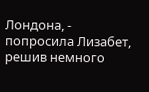Лондона, - попросила Лизабет, решив немного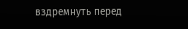вздремнуть перед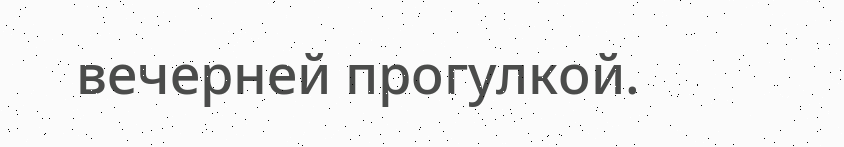вечерней прогулкой.